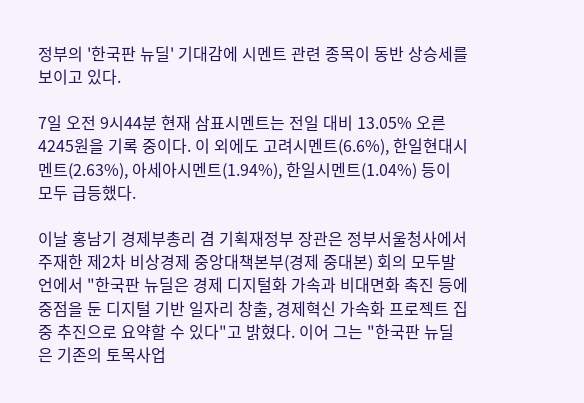정부의 '한국판 뉴딜' 기대감에 시멘트 관련 종목이 동반 상승세를 보이고 있다.

7일 오전 9시44분 현재 삼표시멘트는 전일 대비 13.05% 오른 4245원을 기록 중이다. 이 외에도 고려시멘트(6.6%), 한일현대시멘트(2.63%), 아세아시멘트(1.94%), 한일시멘트(1.04%) 등이 모두 급등했다.

이날 홍남기 경제부총리 겸 기획재정부 장관은 정부서울청사에서 주재한 제2차 비상경제 중앙대책본부(경제 중대본) 회의 모두발언에서 "한국판 뉴딜은 경제 디지털화 가속과 비대면화 촉진 등에 중점을 둔 디지털 기반 일자리 창출, 경제혁신 가속화 프로젝트 집중 추진으로 요약할 수 있다"고 밝혔다. 이어 그는 "한국판 뉴딜은 기존의 토목사업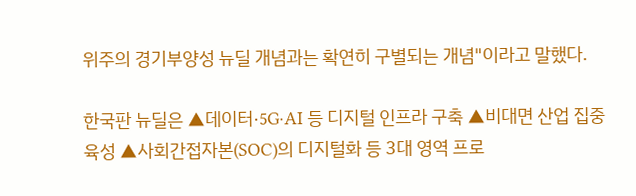위주의 경기부양성 뉴딜 개념과는 확연히 구별되는 개념"이라고 말했다.

한국판 뉴딜은 ▲데이터·5G·AI 등 디지털 인프라 구축 ▲비대면 산업 집중 육성 ▲사회간접자본(SOC)의 디지털화 등 3대 영역 프로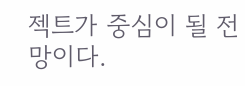젝트가 중심이 될 전망이다.